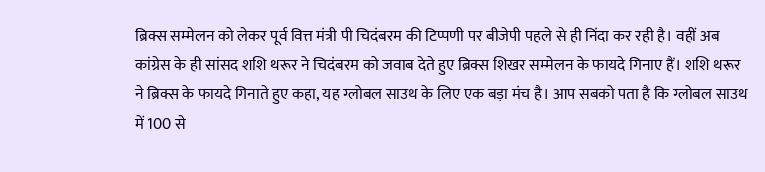ब्रिक्स सम्मेलन को लेकर पूर्व वित्त मंत्री पी चिदंबरम की टिप्पणी पर बीजेपी पहले से ही निंदा कर रही है। वहीं अब कांग्रेस के ही सांसद शशि थरूर ने चिदंबरम को जवाब देते हुए ब्रिक्स शिखर सम्मेलन के फायदे गिनाए हैं। शशि थरूर ने ब्रिक्स के फायदे गिनाते हुए कहा, यह ग्लोबल साउथ के लिए एक बड़ा मंच है। आप सबको पता है कि ग्लोबल साउथ में 100 से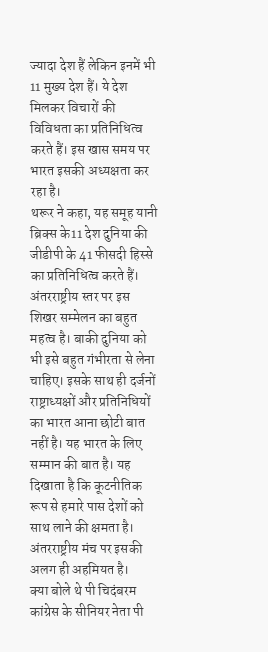ज्यादा देश हैं लेकिन इनमें भी 11 मुख्य देश हैं। ये देश मिलकर विचारों की विविधता का प्रतिनिधित्व करते हैं। इस खास समय पर भारत इसकी अध्यक्षता कर रहा है।
थरूर ने कहा, यह समूह यानी ब्रिक्स के11 देश दुनिया की जीडीपी के 41 फीसदी हिस्से का प्रतिनिधित्व करते हैं। अंतरराष्ट्रीय स्तर पर इस शिखर सम्मेलन का बहुत महत्व है। बाकी दुनिया को भी इसे बहुत गंभीरता से लेना चाहिए। इसके साथ ही दर्जनों राष्ट्राध्यक्षों और प्रतिनिधियों का भारत आना छोटी बात नहीं है। यह भारत के लिए सम्मान की बात है। यह दिखाता है कि कूटनीतिक रूप से हमारे पास देशों को साथ लाने की क्षमता है। अंतरराष्ट्रीय मंच पर इसकी अलग ही अहमियत है।
क्या बोले थे पी चिदंबरम
कांग्रेस के सीनियर नेता पी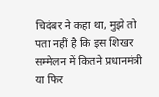चिदंबर ने कहा था, मुझे तो पता नहीं है कि इस शिखर सम्मेलन में कितने प्रधानमंत्री या फिर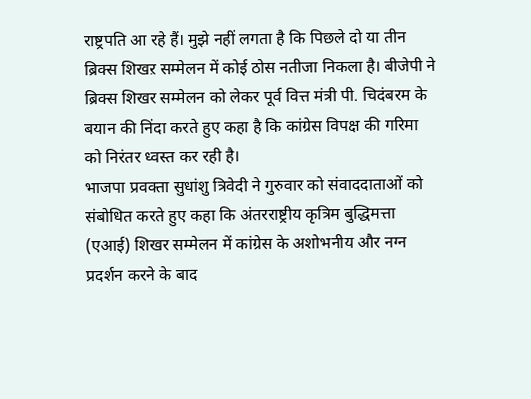राष्ट्रपति आ रहे हैं। मुझे नहीं लगता है कि पिछले दो या तीन ब्रिक्स शिखऱ सम्मेलन में कोई ठोस नतीजा निकला है। बीजेपी ने ब्रिक्स शिखर सम्मेलन को लेकर पूर्व वित्त मंत्री पी. चिदंबरम के बयान की निंदा करते हुए कहा है कि कांग्रेस विपक्ष की गरिमा को निरंतर ध्वस्त कर रही है।
भाजपा प्रवक्ता सुधांशु त्रिवेदी ने गुरुवार को संवाददाताओं को संबोधित करते हुए कहा कि अंतरराष्ट्रीय कृत्रिम बुद्धिमत्ता (एआई) शिखर सम्मेलन में कांग्रेस के अशोभनीय और नग्न प्रदर्शन करने के बाद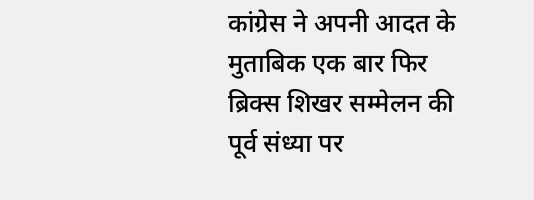कांग्रेस ने अपनी आदत के मुताबिक एक बार फिर ब्रिक्स शिखर सम्मेलन की पूर्व संध्या पर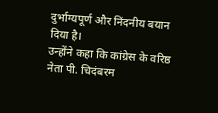दुर्भाग्यपूर्ण और निंदनीय बयान दिया है।
उन्होंने कहा कि कांग्रेस के वरिष्ठ नेता पी. चिदंबरम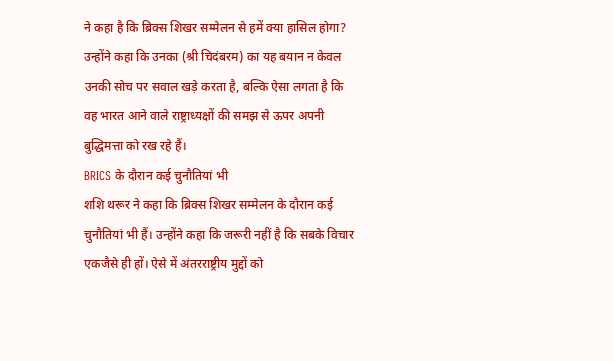ने कहा है कि ब्रिक्स शिखर सम्मेलन से हमें क्या हासिल होगा? उन्होंने कहा कि उनका (श्री चिदंबरम) का यह बयान न केवल उनकी सोच पर सवाल खड़े करता है, बल्कि ऐसा लगता है कि वह भारत आने वाले राष्ट्राध्यक्षों की समझ से ऊपर अपनी बुद्धिमत्ता को रख रहे हैं।
BRICS के दौरान कई चुनौतियां भी
शशि थरूर ने कहा कि ब्रिक्स शिखर सम्मेलन के दौरान कई चुनौतियां भी हैं। उन्होंने कहा कि जरूरी नहीं है कि सबके विचार एकजैसे ही हों। ऐसे में अंतरराष्ट्रीय मुद्दों को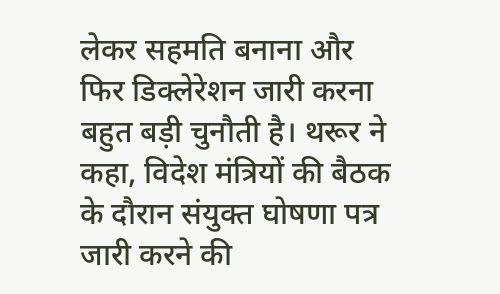लेकर सहमति बनाना और फिर डिक्लेरेशन जारी करना बहुत बड़ी चुनौती है। थरूर ने कहा, विदेश मंत्रियों की बैठक के दौरान संयुक्त घोषणा पत्र जारी करने की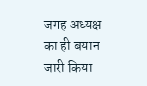जगह अध्यक्ष का ही बयान जारी किया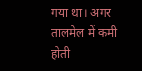गया था। अगर तालमेल में कमी होती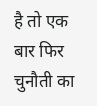है तो एक बार फिर चुनौती का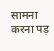सामना करना पड़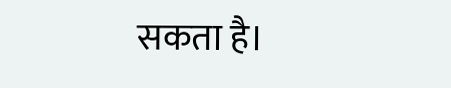सकता है।